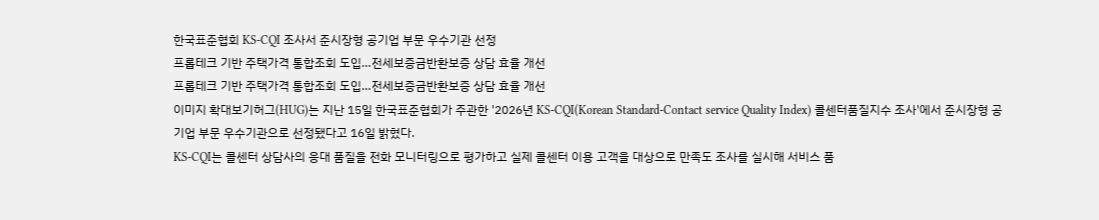한국표준협회 KS-CQI 조사서 준시장형 공기업 부문 우수기관 선정
프롭테크 기반 주택가격 통합조회 도입…전세보증금반환보증 상담 효율 개선
프롭테크 기반 주택가격 통합조회 도입…전세보증금반환보증 상담 효율 개선
이미지 확대보기허그(HUG)는 지난 15일 한국표준협회가 주관한 '2026년 KS-CQI(Korean Standard-Contact service Quality Index) 콜센터품질지수 조사'에서 준시장형 공기업 부문 우수기관으로 선정됐다고 16일 밝혔다.
KS-CQI는 콜센터 상담사의 응대 품질을 전화 모니터링으로 평가하고 실제 콜센터 이용 고객을 대상으로 만족도 조사를 실시해 서비스 품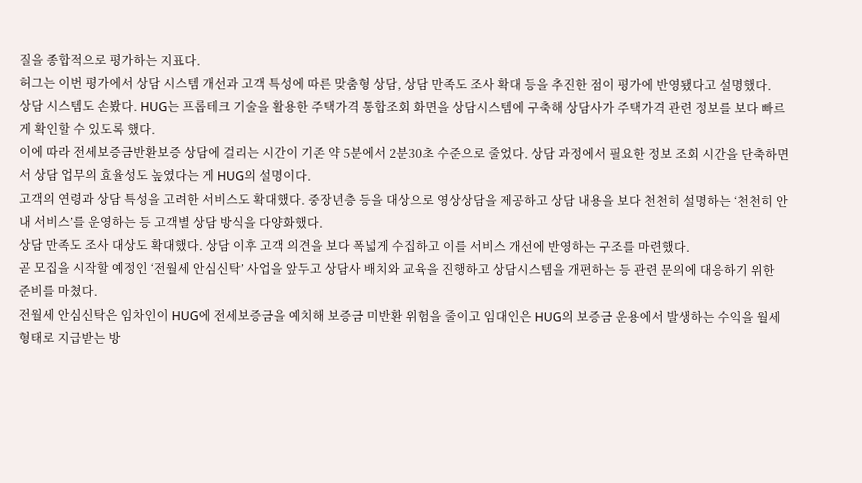질을 종합적으로 평가하는 지표다.
허그는 이번 평가에서 상담 시스템 개선과 고객 특성에 따른 맞춤형 상담, 상담 만족도 조사 확대 등을 추진한 점이 평가에 반영됐다고 설명했다.
상담 시스템도 손봤다. HUG는 프롭테크 기술을 활용한 주택가격 통합조회 화면을 상담시스템에 구축해 상담사가 주택가격 관련 정보를 보다 빠르게 확인할 수 있도록 했다.
이에 따라 전세보증금반환보증 상담에 걸리는 시간이 기존 약 5분에서 2분30초 수준으로 줄었다. 상담 과정에서 필요한 정보 조회 시간을 단축하면서 상담 업무의 효율성도 높였다는 게 HUG의 설명이다.
고객의 연령과 상담 특성을 고려한 서비스도 확대했다. 중장년층 등을 대상으로 영상상담을 제공하고 상담 내용을 보다 천천히 설명하는 ‘천천히 안내 서비스’를 운영하는 등 고객별 상담 방식을 다양화했다.
상담 만족도 조사 대상도 확대했다. 상담 이후 고객 의견을 보다 폭넓게 수집하고 이를 서비스 개선에 반영하는 구조를 마련했다.
곧 모집을 시작할 예정인 ‘전월세 안심신탁’ 사업을 앞두고 상담사 배치와 교육을 진행하고 상담시스템을 개편하는 등 관련 문의에 대응하기 위한 준비를 마쳤다.
전월세 안심신탁은 임차인이 HUG에 전세보증금을 예치해 보증금 미반환 위험을 줄이고 임대인은 HUG의 보증금 운용에서 발생하는 수익을 월세 형태로 지급받는 방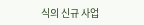식의 신규 사업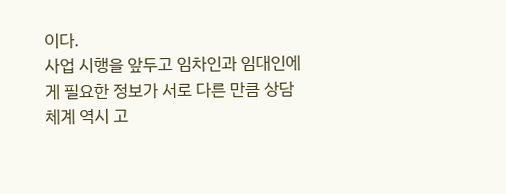이다.
사업 시행을 앞두고 임차인과 임대인에게 필요한 정보가 서로 다른 만큼 상담체계 역시 고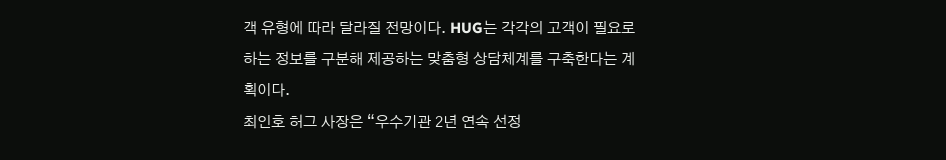객 유형에 따라 달라질 전망이다. HUG는 각각의 고객이 필요로 하는 정보를 구분해 제공하는 맞춤형 상담체계를 구축한다는 계획이다.
최인호 허그 사장은 “우수기관 2년 연속 선정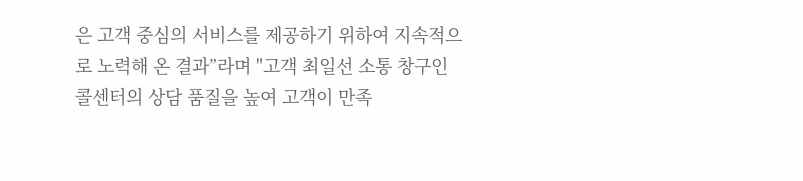은 고객 중심의 서비스를 제공하기 위하여 지속적으로 노력해 온 결과”라며 "고객 최일선 소통 창구인 콜센터의 상담 품질을 높여 고객이 만족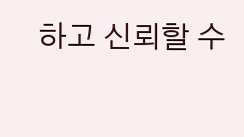하고 신뢰할 수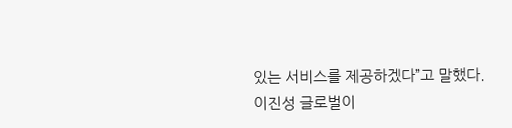있는 서비스를 제공하겠다”고 말했다.
이진성 글로벌이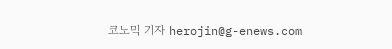코노믹 기자 herojin@g-enews.com